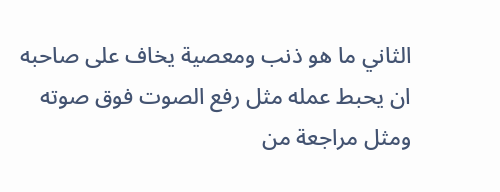الثاني ما هو ذنب ومعصية يخاف على صاحبه ان يحبط عمله مثل رفع الصوت فوق صوته ومثل مراجعة من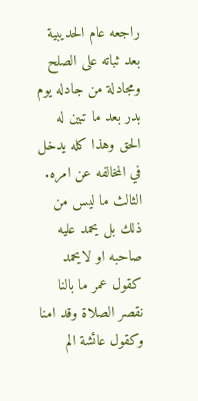راجعه عام الحديبية بعد ثباته على الصلح ومجادلة من جادله يوم بدر بعد ما تبين له الحق وهذا كله يدخل في المخالفه عن امره. الثالث ما ليس من ذلك بل يحمد عليه صاحبه او لايحمد كقول عمر ما بالنا نقصر الصلاة وقد امنا وكقول عائشة الم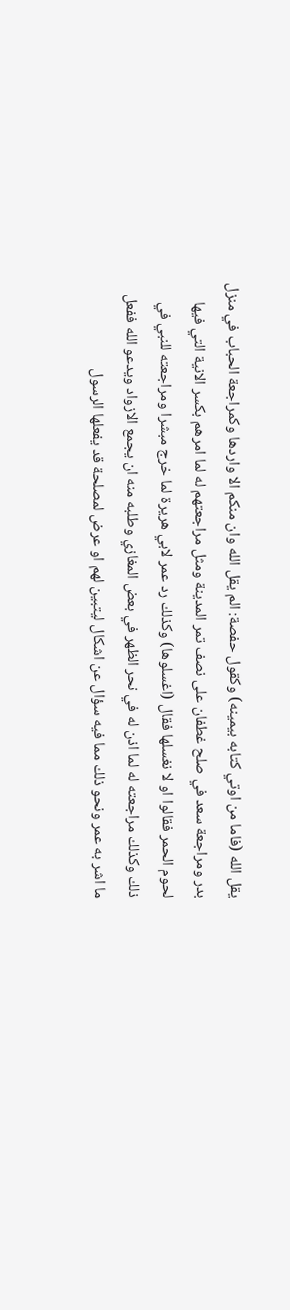يقل الله (فاما من اوتي كتابه بيمينه) وكقول حفصة: الم يقل الله وان منكم الا واردها وكمراجعة الحباب في منزل بدر ومراجعة سعد في صلح غطفان على نصف تمر المدينة ومثل مراجعتهم له لما امرهم بكسر الانية التي فيها لحوم الحمر فقالوا او لا نغسلها فقال (اغسلوها) وكذلك رد عمر لابي هريرة لما خرج مبشرا ومراجعته للنبي في ذلك وكذلك مراجعته له لما اذن له في نحر الظهر في بعض المغازي وطلبه منه ان يجمع الازواد ويدعو الله ففعل ما اشر به عمر ونحو ذلك مما فيه سؤال عن اشكال ليتبين لهم او عرض لمصلحة قد يفعلها الرسول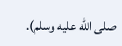صلى الله عليه وسلم).